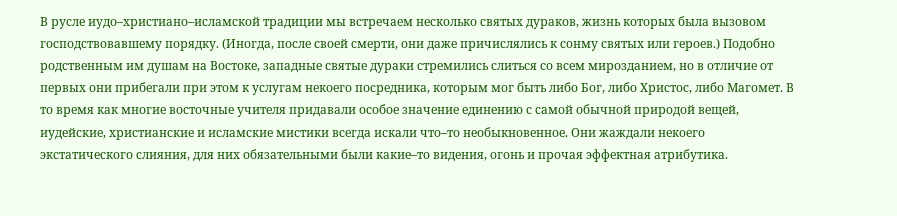В русле иудо–христиано–исламской традиции мы встречаем несколько святых дураков, жизнь которых была вызовом господствовавшему порядку. (Иногда, после своей смерти, они даже причислялись к сонму святых или героев.) Подобно родственным им душам на Востоке, западные святые дураки стремились слиться со всем мирозданием, но в отличие от первых они прибегали при этом к услугам некоего посредника, которым мог быть либо Бог, либо Христос, либо Магомет. В то время как многие восточные учителя придавали особое значение единению с самой обычной природой вещей, иудейские, христианские и исламские мистики всегда искали что–то необыкновенное. Они жаждали некоего экстатического слияния, для них обязательными были какие–то видения, огонь и прочая эффектная атрибутика.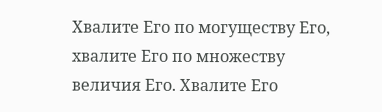Хвалите Его по могуществу Его, хвалите Его по множеству величия Его. Хвалите Его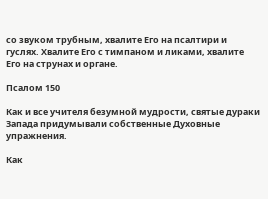со звуком трубным, хвалите Его на псалтири и гуслях. Хвалите Его с тимпаном и ликами, хвалите Его на струнах и органе.

Псалом 150

Как и все учителя безумной мудрости, святые дураки Запада придумывали собственные Духовные упражнения.

Как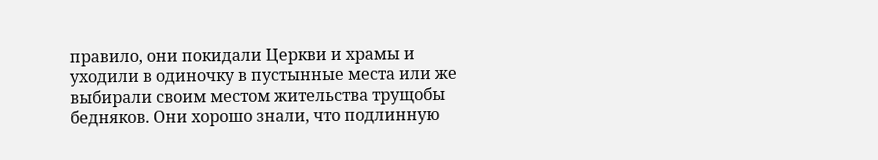правило, они покидали Церкви и храмы и уходили в одиночку в пустынные места или же выбирали своим местом жительства трущобы бедняков. Они хорошо знали, что подлинную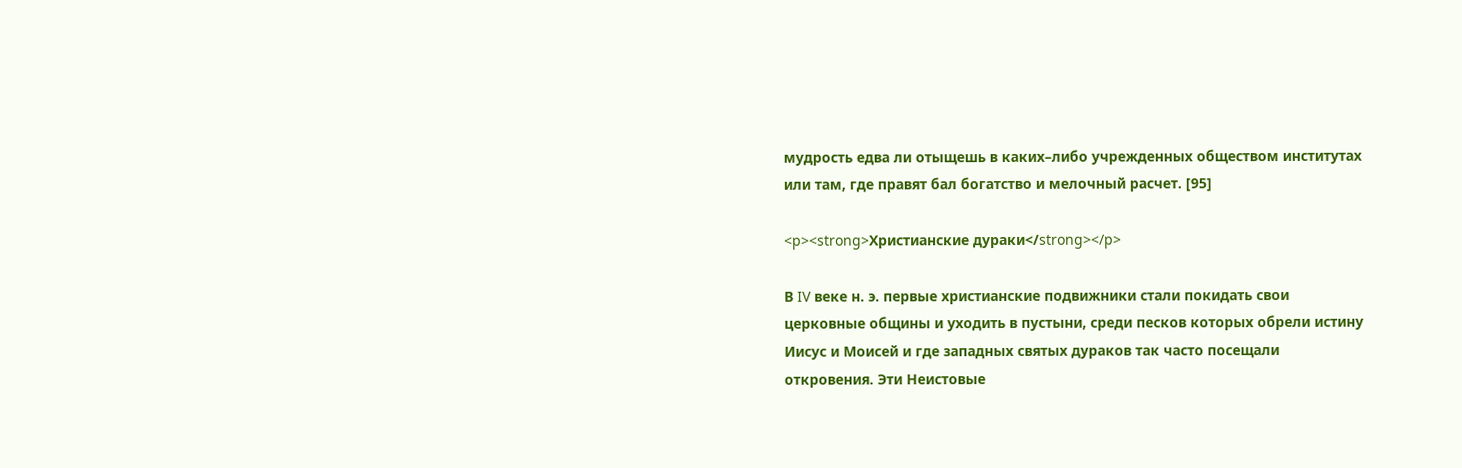мудрость едва ли отыщешь в каких–либо учрежденных обществом институтах или там, где правят бал богатство и мелочный расчет. [95]

<p><strong>Христианские дураки</strong></p>

В IV веке н. э. первые христианские подвижники стали покидать свои церковные общины и уходить в пустыни, среди песков которых обрели истину Иисус и Моисей и где западных святых дураков так часто посещали откровения. Эти Неистовые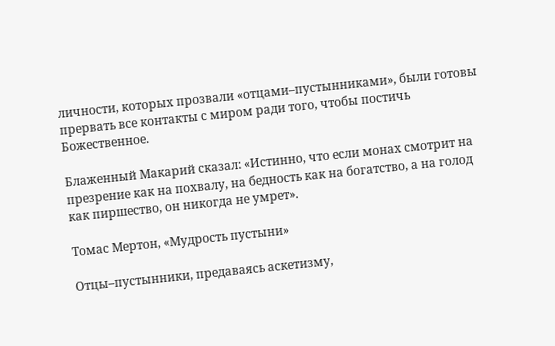личности, которых прозвали «отцами–пустынниками», были готовы прервать все контакты с миром ради того, чтобы постичь Божественное.

Блаженный Макарий сказал: «Истинно, что если монах смотрит на презрение как на похвалу, на бедность как на богатство, а на голод как пиршество, он никогда не умрет».

Томас Мертон, «Мудрость пустыни»

Отцы–пустынники, предаваясь аскетизму,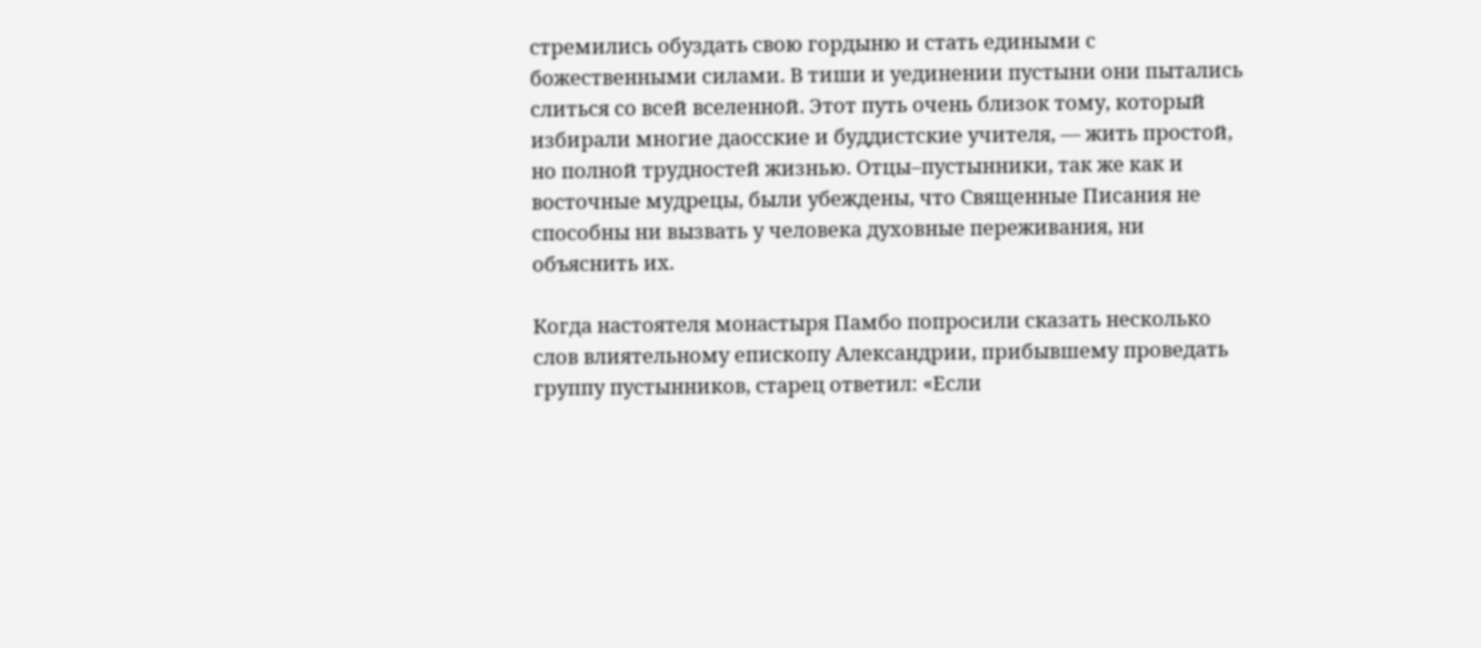стремились обуздать свою гордыню и стать едиными с божественными силами. В тиши и уединении пустыни они пытались слиться со всей вселенной. Этот путь очень близок тому, который избирали многие даосские и буддистские учителя, — жить простой, но полной трудностей жизнью. Отцы–пустынники, так же как и восточные мудрецы, были убеждены, что Священные Писания не способны ни вызвать у человека духовные переживания, ни объяснить их.

Когда настоятеля монастыря Памбо попросили сказать несколько слов влиятельному епископу Александрии, прибывшему проведать группу пустынников, старец ответил: «Если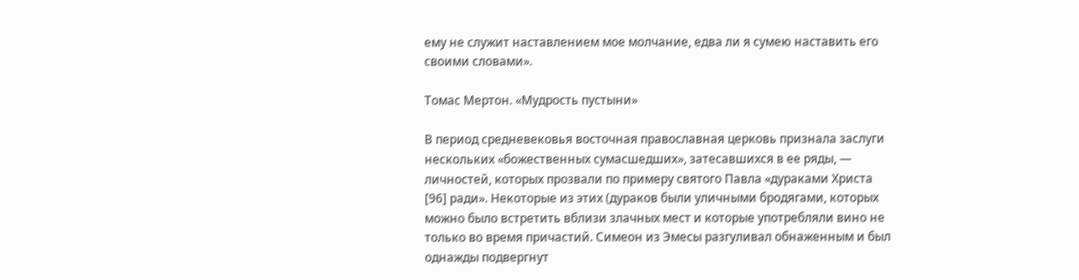ему не служит наставлением мое молчание, едва ли я сумею наставить его своими словами».

Томас Мертон. «Мудрость пустыни»

В период средневековья восточная православная церковь признала заслуги нескольких «божественных сумасшедших», затесавшихся в ее ряды, — личностей, которых прозвали по примеру святого Павла «дураками Христа [96] ради». Некоторые из этих (дураков были уличными бродягами, которых можно было встретить вблизи злачных мест и которые употребляли вино не только во время причастий. Симеон из Эмесы разгуливал обнаженным и был однажды подвергнут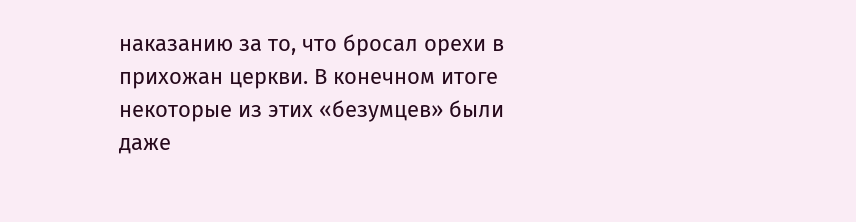наказанию за то, что бросал орехи в прихожан церкви. В конечном итоге некоторые из этих «безумцев» были даже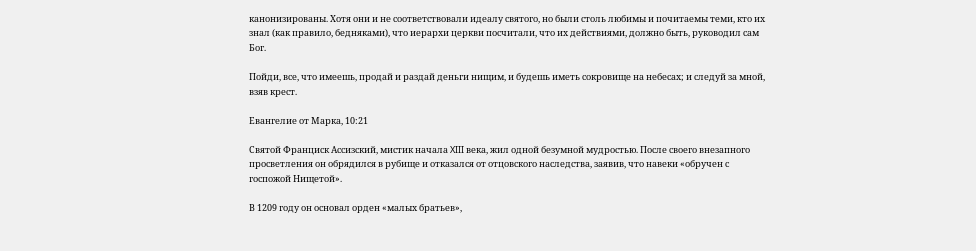канонизированы. Хотя они и не соответствовали идеалу святого, но были столь любимы и почитаемы теми, кто их знал (как правило, бедняками), что иерархи церкви посчитали, что их действиями, должно быть, руководил сам Бог.

Пойди, все, что имеешь, продай и раздай деньги нищим, и будешь иметь сокровище на небесах; и следуй за мной, взяв крест.

Евангелие от Марка, 10:21

Святой Франциск Ассизский, мистик начала XIII века, жил одной безумной мудростью. После своего внезапного просветления он обрядился в рубище и отказался от отцовского наследства, заявив, что навеки «обручен с госпожой Нищетой».

В 1209 году он основал орден «малых братьев»,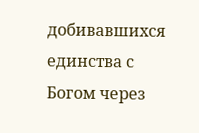добивавшихся единства с Богом через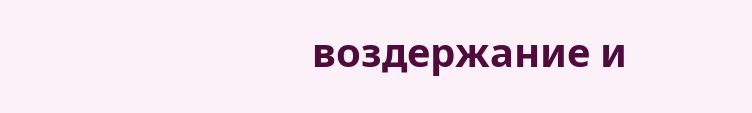воздержание и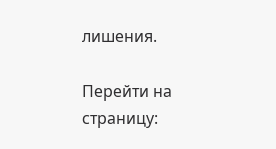лишения.

Перейти на страницу: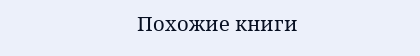Похожие книги